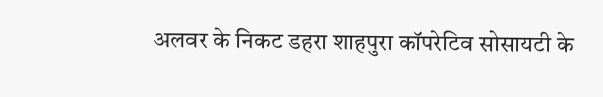अलवर के निकट डहरा शाहपुरा कॉपरेटिव सोसायटी के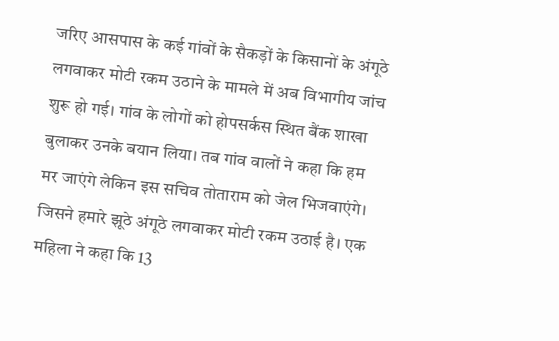जरिए आसपास के कई गांवों के सैकड़ों के किसानों के अंगूठे लगवाकर मोटी रकम उठाने के मामले में अब विभागीय जांच शुरू हो गई। गांव के लोगों को होपसर्कस स्थित बैंक शाखा बुलाकर उनके बयान लिया। तब गांव वालों ने कहा कि हम मर जाएंगे लेकिन इस सचिव तोताराम को जेल भिजवाएंगे। जिसने हमारे झूठे अंगूठे लगवाकर मोटी रकम उठाई है। एक महिला ने कहा कि 13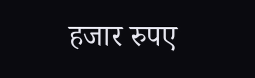हजार रुपए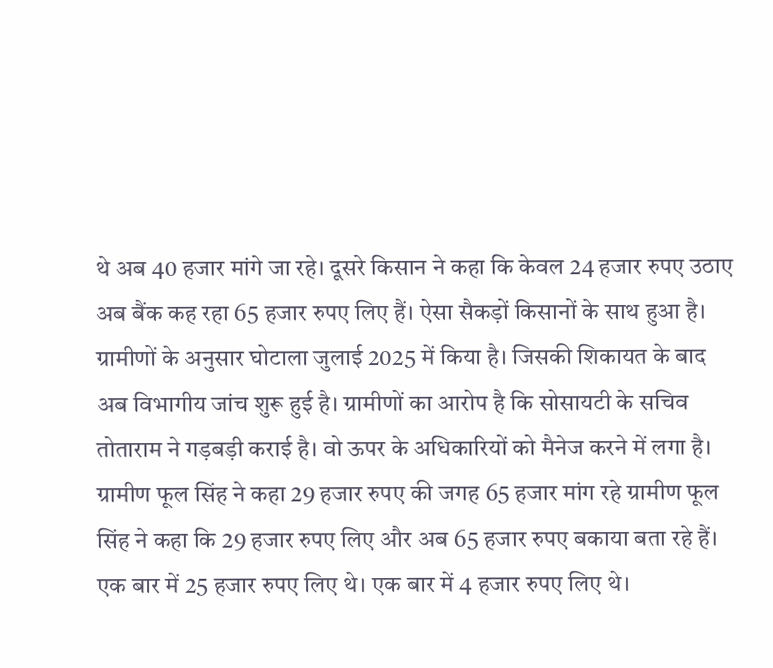थे अब 40 हजार मांगे जा रहे। दूसरे किसान ने कहा कि केवल 24 हजार रुपए उठाए अब बैंक कह रहा 65 हजार रुपए लिए हैं। ऐसा सैकड़ों किसानों के साथ हुआ है। ग्रामीणों के अनुसार घोटाला जुलाई 2025 में किया है। जिसकी शिकायत के बाद अब विभागीय जांच शुरू हुई है। ग्रामीणों का आरोप है कि सोसायटी के सचिव तोताराम ने गड़बड़ी कराई है। वो ऊपर के अधिकारियों को मैनेज करने में लगा है। ग्रामीण फूल सिंह ने कहा 29 हजार रुपए की जगह 65 हजार मांग रहे ग्रामीण फूल सिंह ने कहा कि 29 हजार रुपए लिए और अब 65 हजार रुपए बकाया बता रहे हैं। एक बार में 25 हजार रुपए लिए थे। एक बार में 4 हजार रुपए लिए थे।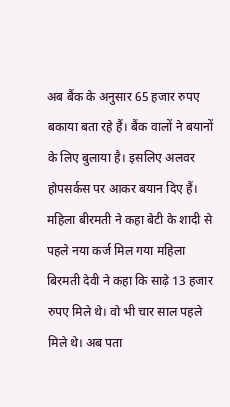अब बैंक के अनुसार 65 हजार रुपए बकाया बता रहे हैं। बैंक वालों ने बयानों के लिए बुलाया है। इसलिए अलवर होपसर्कस पर आकर बयान दिए हैं। महिला बीरमती ने कहा बेटी के शादी से पहले नया कर्ज मिल गया महिला बिरमती देवी ने कहा कि साढ़े 13 हजार रुपए मिले थे। वो भी चार साल पहले मिले थे। अब पता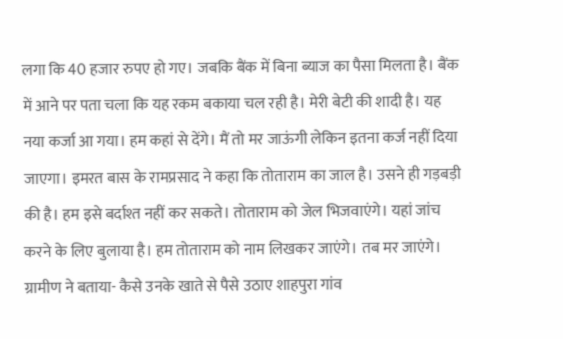लगा कि 40 हजार रुपए हो गए। जबकि बैंक में बिना ब्याज का पैसा मिलता है। बैंक में आने पर पता चला कि यह रकम बकाया चल रही है। मेरी बेटी की शादी है। यह नया कर्जा आ गया। हम कहां से देंगे। मैं तो मर जाऊंगी लेकिन इतना कर्ज नहीं दिया जाएगा। इमरत बास के रामप्रसाद ने कहा कि तोताराम का जाल है। उसने ही गड़बड़ी की है। हम इसे बर्दाश्त नहीं कर सकते। तोताराम को जेल भिजवाएंगे। यहां जांच करने के लिए बुलाया है। हम तोताराम को नाम लिखकर जाएंगे। तब मर जाएंगे। ग्रामीण ने बताया- कैसे उनके खाते से पैसे उठाए शाहपुरा गांव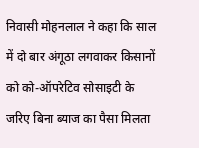निवासी मोहनलाल ने कहा कि साल में दो बार अंगूठा लगवाकर किसानों को को-ऑपरेटिव सोसाइटी के जरिए बिना ब्याज का पैसा मिलता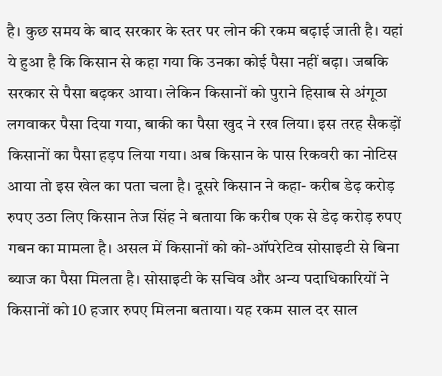है। कुछ समय के बाद सरकार के स्तर पर लोन की रकम बढ़ाई जाती है। यहां ये हुआ है कि किसान से कहा गया कि उनका कोई पैसा नहीं बढ़ा। जबकि सरकार से पैसा बढ़कर आया। लेकिन किसानों को पुराने हिसाब से अंगूठा लगवाकर पैसा दिया गया, बाकी का पैसा खुद ने रख लिया। इस तरह सैकड़ों किसानों का पैसा हड़प लिया गया। अब किसान के पास रिकवरी का नोटिस आया तो इस खेल का पता चला है। दूसरे किसान ने कहा- करीब डेढ़ करोड़ रुपए उठा लिए किसान तेज सिंह ने बताया कि करीब एक से डेढ़ करोड़ रुपए गबन का मामला है। असल में किसानों को को-ऑपरेटिव सोसाइटी से बिना ब्याज का पैसा मिलता है। सोसाइटी के सचिव और अन्य पदाधिकारियों ने किसानों को 10 हजार रुपए मिलना बताया। यह रकम साल दर साल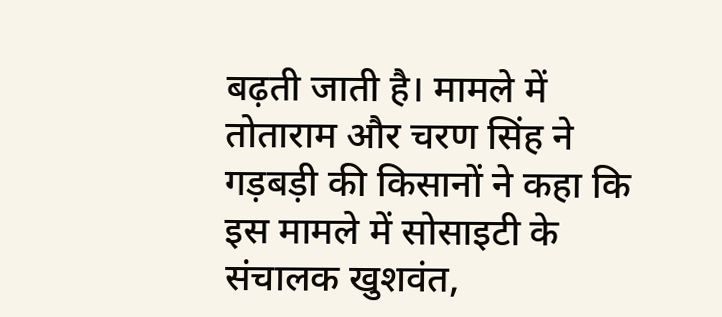बढ़ती जाती है। मामले में तोताराम और चरण सिंह ने गड़बड़ी की किसानों ने कहा कि इस मामले में सोसाइटी के संचालक खुशवंत,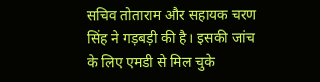सचिव तोताराम और सहायक चरण सिंह ने गड़बड़ी की है। इसकी जांच के लिए एमडी से मिल चुके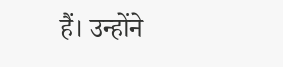हैं। उन्होंने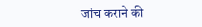जांच कराने की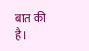बात की है।